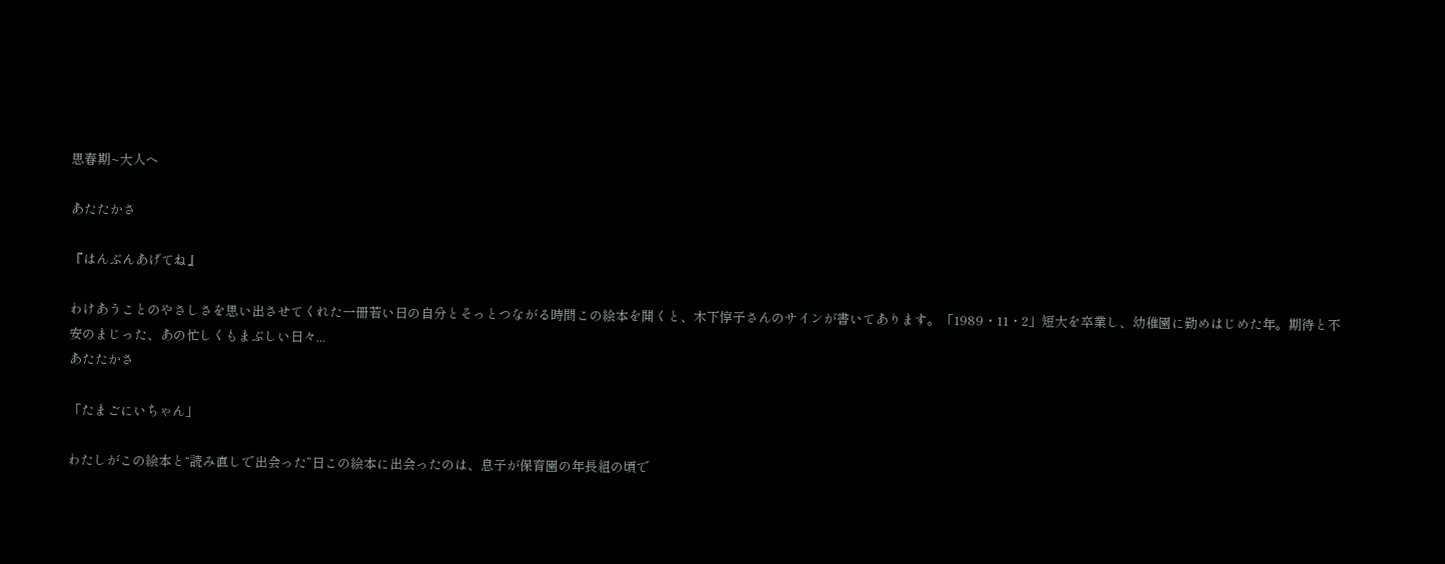思春期~大人へ

あたたかさ

『はんぶんあげてね』

わけあうことのやさしさを思い出させてくれた一冊若い日の自分とそっとつながる時間この絵本を開くと、木下惇子さんのサインが書いてあります。「1989・11・2」短大を卒業し、幼稚園に勤めはじめた年。期待と不安のまじった、あの忙しくもまぶしい日々...
あたたかさ

「たまごにいちゃん」

わたしがこの絵本と“読み直しで出会った”日この絵本に出会ったのは、息子が保育園の年長組の頃で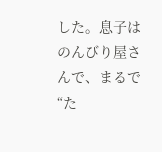した。息子はのんびり屋さんで、まるで“た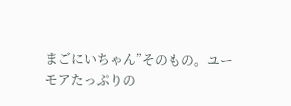まごにいちゃん”そのもの。ユーモアたっぷりの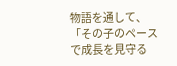物語を通して、「その子のペースで成長を見守る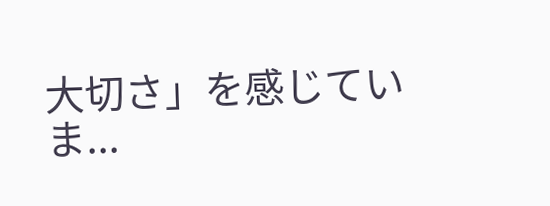大切さ」を感じていま...